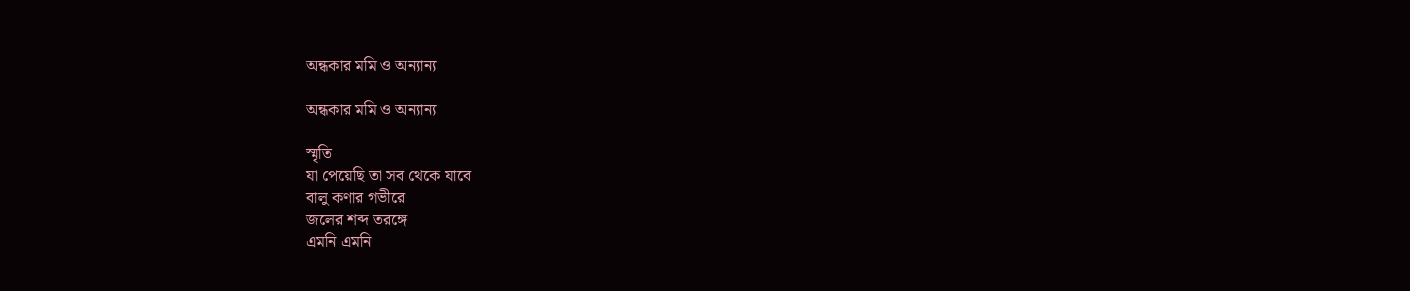অন্ধকার মমি ও অন্যান্য

অন্ধকার মমি ও অন্যান্য

স্মৃতি
যা পেয়েছি তা সব থেকে যাবে
বালু কণার গভীরে
জলের শব্দ তরঙ্গে
এমনি এমনি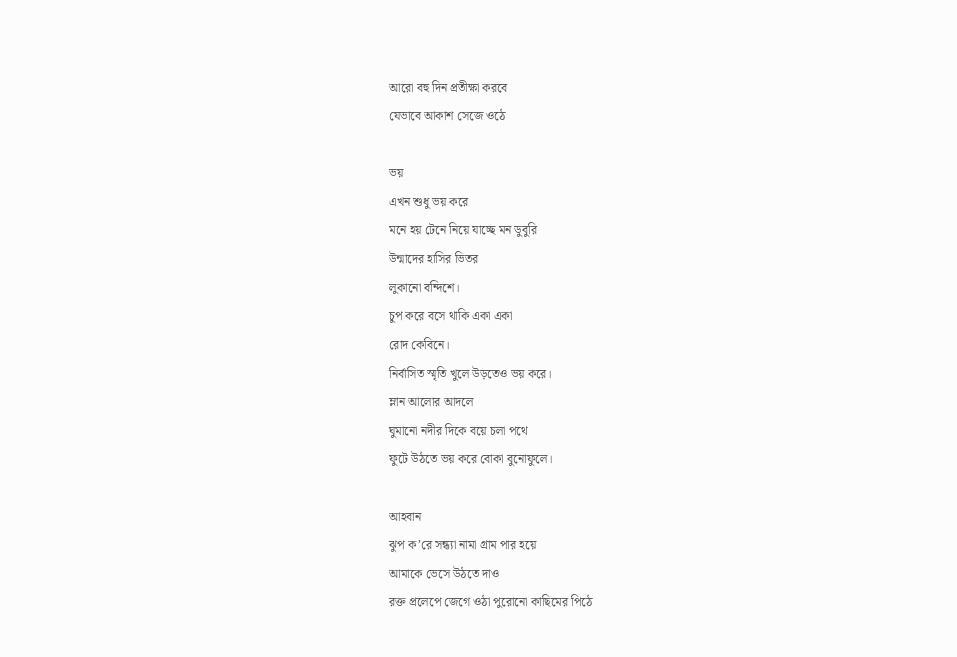আরো বহু দিন প্রতীক্ষা করবে
যেভাবে আকাশ সেজে ওঠে

ভয়
এখন শুধু ভয় করে
মনে হয় টেনে নিয়ে যাচ্ছে মন ডুবুরি
উন্মাদের হাসির ভিতর
লুকানো বন্দিশে।
চুপ করে বসে থাকি একা একা
রোদ কেবিনে।
নির্বাসিত স্মৃতি খুলে উড়তেও ভয় করে।
ম্লান আলোর আদলে
ঘুমানো নদীর দিকে বয়ে চলা পথে
ফুটে উঠতে ভয় করে বোকা বুনোফুলে।

আহবান
ঝুপ ক’রে সন্ধ্যা নামা গ্রাম পার হয়ে
আমাকে ভেসে উঠতে দাও
রক্ত প্রলেপে জেগে ওঠা পুরোনো কাছিমের পিঠে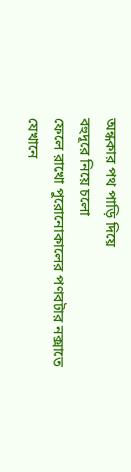অন্ধকার পথ পাড়ি দিয়ে
বহুদূরে নিয়ে চলো
ফেলে রাখো পুরোনোকালের পণবটার নক্সাতে
যেখানে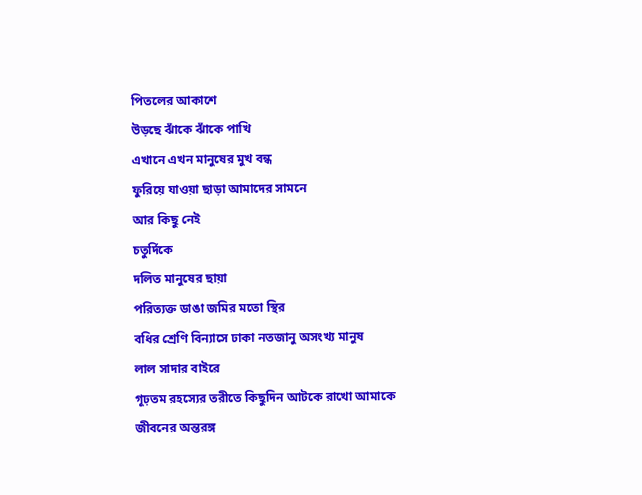পিতলের আকাশে
উড়ছে ঝাঁকে ঝাঁকে পাখি
এখানে এখন মানুষের মুখ বন্ধ
ফুরিয়ে যাওয়া ছাড়া আমাদের সামনে
আর কিছু নেই
চতুর্দিকে
দলিত মানুষের ছায়া
পরিত্যক্ত ডাঙা জমির মতো স্থির
বধির শ্রেণি বিন্যাসে ঢাকা নতজানু অসংখ্য মানুষ
লাল সাদার বাইরে
গূঢ়তম রহস্যের তরীতে কিছুদিন আটকে রাখো আমাকে
জীবনের অন্তরঙ্গ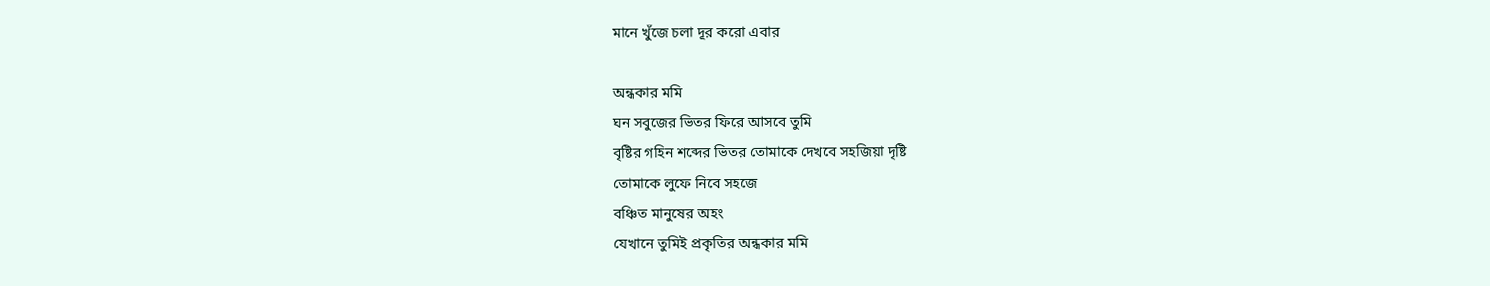মানে খুঁজে চলা দূর করো এবার

অন্ধকার মমি
ঘন সবুজের ভিতর ফিরে আসবে তুমি
বৃষ্টির গহিন শব্দের ভিতর তোমাকে দেখবে সহজিয়া দৃষ্টি
তোমাকে লুফে নিবে সহজে
বঞ্চিত মানুষের অহং
যেখানে তুমিই প্রকৃতির অন্ধকার মমি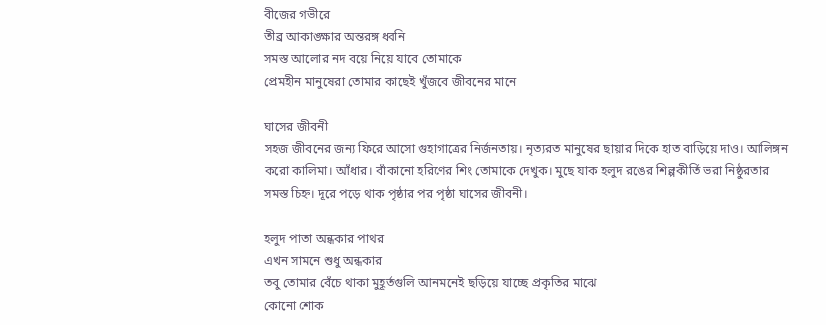বীজের গভীরে
তীব্র আকাঙ্ক্ষার অন্তরঙ্গ ধ্বনি
সমস্ত আলোর নদ বয়ে নিয়ে যাবে তোমাকে
প্রেমহীন মানুষেরা তোমার কাছেই খুঁজবে জীবনের মানে

ঘাসের জীবনী
সহজ জীবনের জন্য ফিরে আসো গুহাগাত্রের নির্জনতায়। নৃত্যরত মানুষের ছায়ার দিকে হাত বাড়িয়ে দাও। আলিঙ্গন করো কালিমা। আঁধার। বাঁকানো হরিণের শিং তোমাকে দেখুক। মুছে যাক হলুদ রঙের শিল্পকীর্তি ভরা নিষ্ঠুরতার সমস্ত চিহ্ন। দূরে পড়ে থাক পৃষ্ঠার পর পৃষ্ঠা ঘাসের জীবনী।

হলুদ পাতা অন্ধকার পাথর
এখন সামনে শুধু অন্ধকার
তবু তোমার বেঁচে থাকা মুহূর্তগুলি আনমনেই ছড়িয়ে যাচ্ছে প্রকৃতির মাঝে
কোনো শোক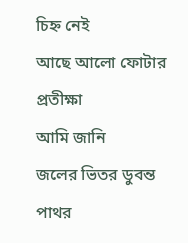চিহ্ন নেই
আছে আলো ফোটার প্রতীক্ষা
আমি জানি
জলের ভিতর ডুবন্ত পাথর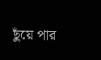ছুঁয়ে পার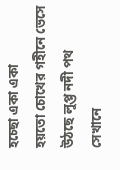হচ্ছো একা একা
হয়তো চোখের গহীনে ভেসে উঠছে লুপ্ত নদী পথ
সেখানে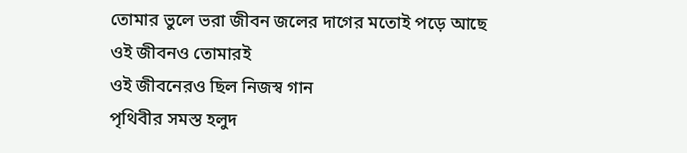তোমার ভুলে ভরা জীবন জলের দাগের মতোই পড়ে আছে
ওই জীবনও তোমারই
ওই জীবনেরও ছিল নিজস্ব গান
পৃথিবীর সমস্ত হলুদ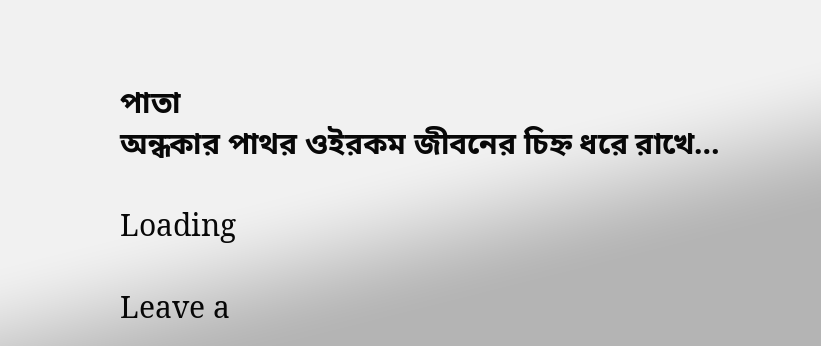পাতা
অন্ধকার পাথর ওইরকম জীবনের চিহ্ন ধরে রাখে…

Loading

Leave a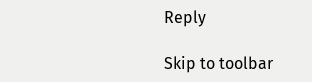Reply

Skip to toolbar